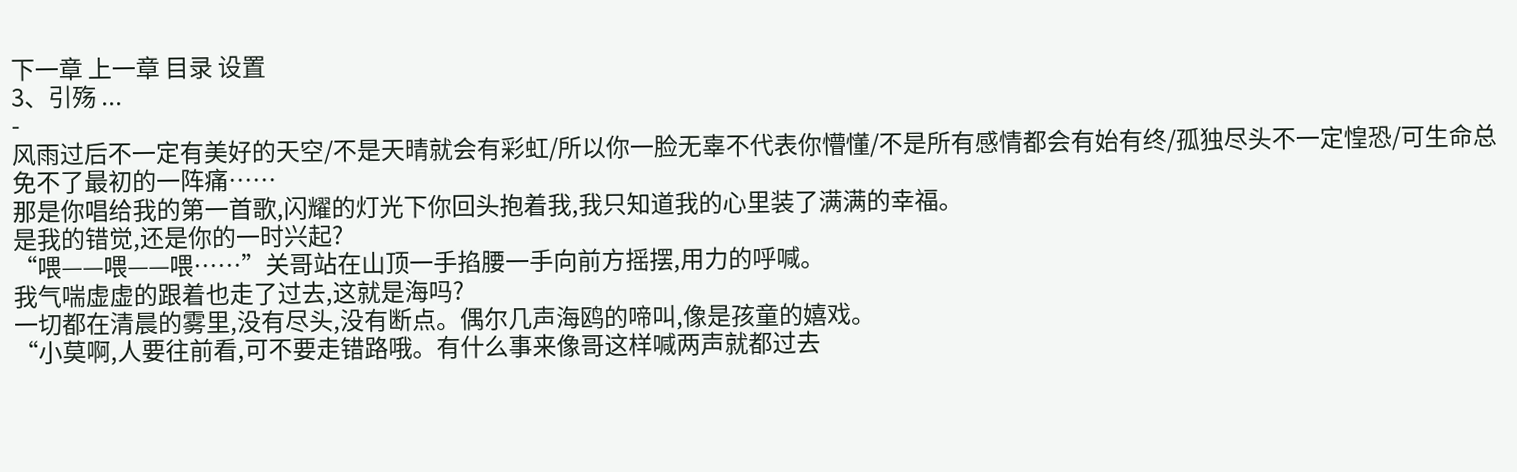下一章 上一章 目录 设置
3、引殇 ...
-
风雨过后不一定有美好的天空/不是天晴就会有彩虹/所以你一脸无辜不代表你懵懂/不是所有感情都会有始有终/孤独尽头不一定惶恐/可生命总免不了最初的一阵痛……
那是你唱给我的第一首歌,闪耀的灯光下你回头抱着我,我只知道我的心里装了满满的幸福。
是我的错觉,还是你的一时兴起?
“喂——喂——喂……”关哥站在山顶一手掐腰一手向前方摇摆,用力的呼喊。
我气喘虚虚的跟着也走了过去,这就是海吗?
一切都在清晨的雾里,没有尽头,没有断点。偶尔几声海鸥的啼叫,像是孩童的嬉戏。
“小莫啊,人要往前看,可不要走错路哦。有什么事来像哥这样喊两声就都过去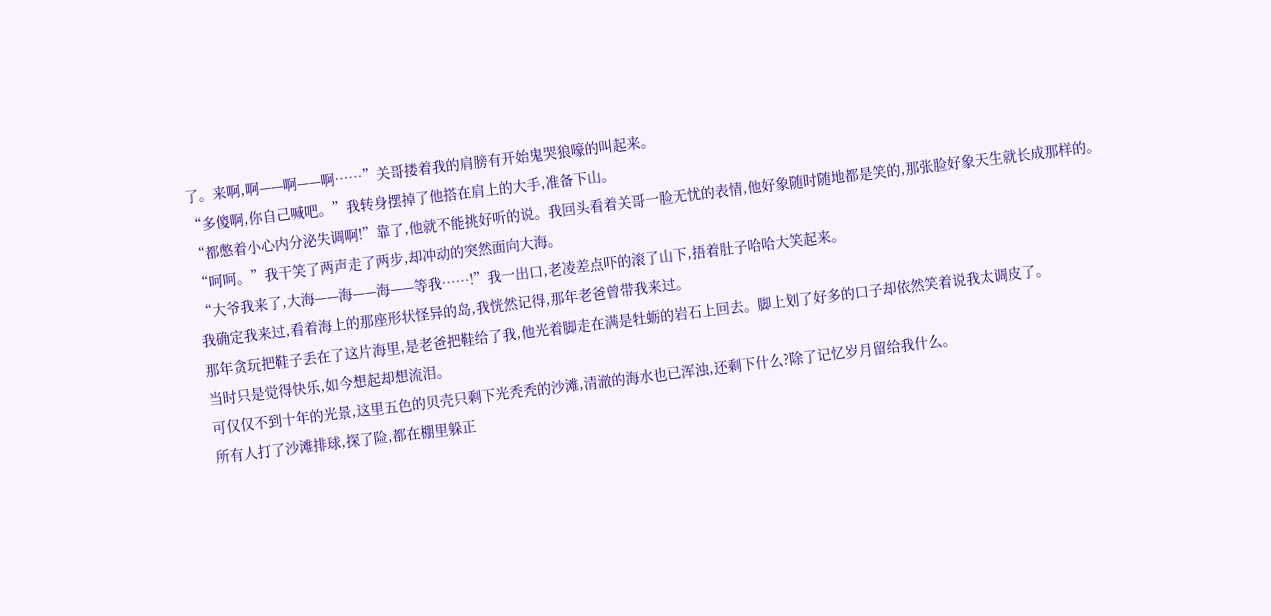了。来啊,啊——啊——啊……”关哥搂着我的肩膀有开始鬼哭狼嚎的叫起来。
“多傻啊,你自己喊吧。”我转身摆掉了他搭在肩上的大手,准备下山。
“都憋着小心内分泌失调啊!”靠了,他就不能挑好听的说。我回头看着关哥一脸无忧的表情,他好象随时随地都是笑的,那张脸好象天生就长成那样的。
“呵呵。”我干笑了两声走了两步,却冲动的突然面向大海。
“大爷我来了,大海——海——海——等我……!”我一出口,老凌差点吓的滚了山下,捂着肚子哈哈大笑起来。
我确定我来过,看着海上的那座形状怪异的岛,我恍然记得,那年老爸曾带我来过。
那年贪玩把鞋子丢在了这片海里,是老爸把鞋给了我,他光着脚走在满是牡蛎的岩石上回去。脚上划了好多的口子却依然笑着说我太调皮了。
当时只是觉得快乐,如今想起却想流泪。
可仅仅不到十年的光景,这里五色的贝壳只剩下光秃秃的沙滩,清澈的海水也已浑浊,还剩下什么?除了记忆岁月留给我什么。
所有人打了沙滩排球,探了险,都在棚里躲正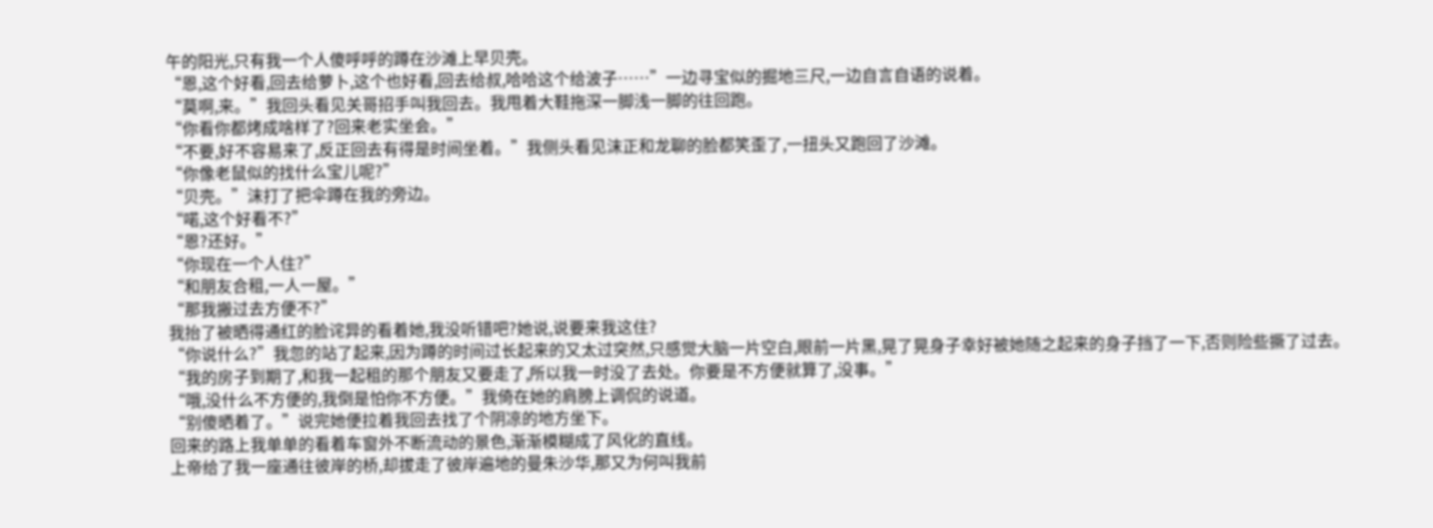午的阳光,只有我一个人傻呼呼的蹲在沙滩上早贝壳。
“恩,这个好看,回去给萝卜,这个也好看,回去给叔,哈哈这个给波子……”一边寻宝似的掘地三尺,一边自言自语的说着。
“莫啊,来。”我回头看见关哥招手叫我回去。我甩着大鞋拖深一脚浅一脚的往回跑。
“你看你都烤成啥样了?回来老实坐会。”
“不要,好不容易来了,反正回去有得是时间坐着。”我侧头看见沫正和龙聊的脸都笑歪了,一扭头又跑回了沙滩。
“你像老鼠似的找什么宝儿呢?”
“贝壳。”沫打了把伞蹲在我的旁边。
“喏,这个好看不?”
“恩?还好。”
“你现在一个人住?”
“和朋友合租,一人一屋。”
“那我搬过去方便不?”
我抬了被晒得通红的脸诧异的看着她,我没听错吧?她说,说要来我这住?
“你说什么?”我忽的站了起来,因为蹲的时间过长起来的又太过突然,只感觉大脑一片空白,眼前一片黑,晃了晃身子幸好被她随之起来的身子挡了一下,否则险些撅了过去。
“我的房子到期了,和我一起租的那个朋友又要走了,所以我一时没了去处。你要是不方便就算了,没事。”
“哦,没什么不方便的,我倒是怕你不方便。”我倚在她的肩膀上调侃的说道。
“别傻晒着了。”说完她便拉着我回去找了个阴凉的地方坐下。
回来的路上我单单的看着车窗外不断流动的景色,渐渐模糊成了风化的直线。
上帝给了我一座通往彼岸的桥,却拔走了彼岸遍地的曼朱沙华,那又为何叫我前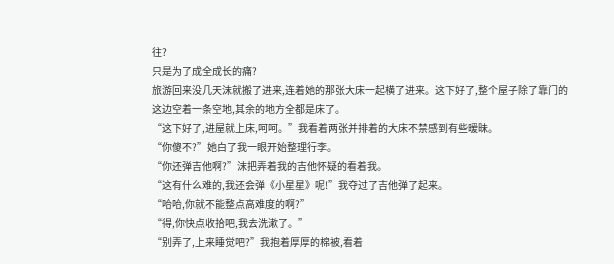往?
只是为了成全成长的痛?
旅游回来没几天沫就搬了进来,连着她的那张大床一起横了进来。这下好了,整个屋子除了靠门的这边空着一条空地,其余的地方全都是床了。
“这下好了,进屋就上床,呵呵。”我看着两张并排着的大床不禁感到有些暧昧。
“你傻不?”她白了我一眼开始整理行李。
“你还弹吉他啊?”沫把弄着我的吉他怀疑的看着我。
“这有什么难的,我还会弹《小星星》呢!”我夺过了吉他弹了起来。
“哈哈,你就不能整点高难度的啊?”
“得,你快点收拾吧,我去洗漱了。”
“别弄了,上来睡觉吧?”我抱着厚厚的棉被,看着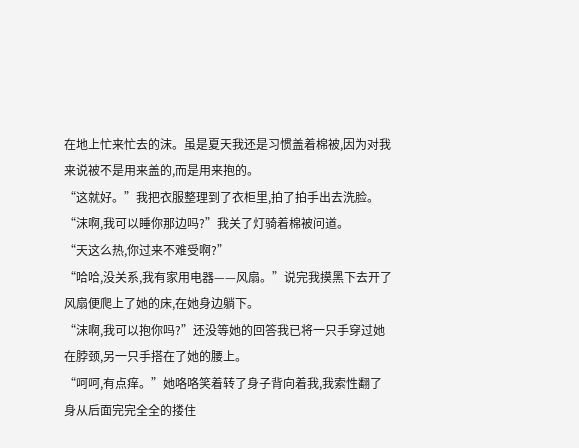在地上忙来忙去的沫。虽是夏天我还是习惯盖着棉被,因为对我来说被不是用来盖的,而是用来抱的。
“这就好。”我把衣服整理到了衣柜里,拍了拍手出去洗脸。
“沫啊,我可以睡你那边吗?”我关了灯骑着棉被问道。
“天这么热,你过来不难受啊?”
“哈哈,没关系,我有家用电器——风扇。”说完我摸黑下去开了风扇便爬上了她的床,在她身边躺下。
“沫啊,我可以抱你吗?”还没等她的回答我已将一只手穿过她在脖颈,另一只手搭在了她的腰上。
“呵呵,有点痒。”她咯咯笑着转了身子背向着我,我索性翻了身从后面完完全全的搂住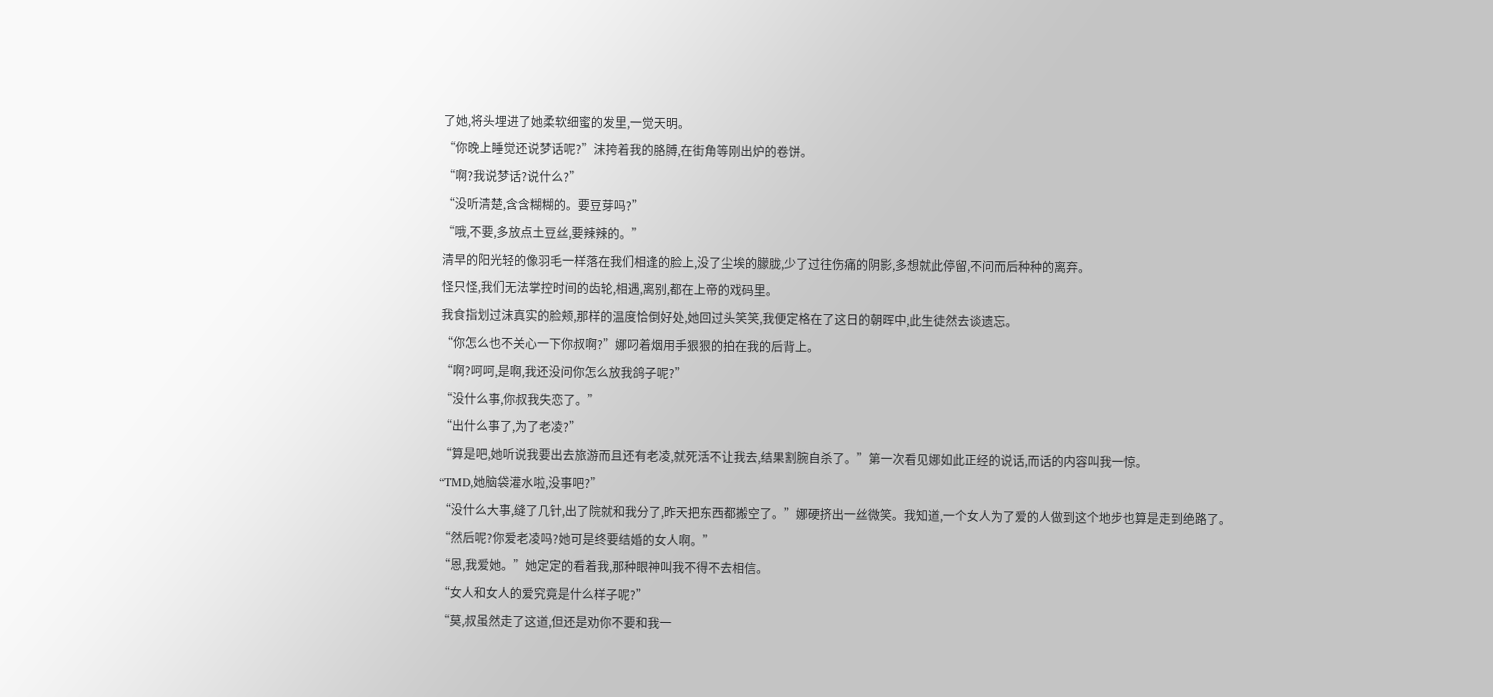了她,将头埋进了她柔软细蜜的发里,一觉天明。
“你晚上睡觉还说梦话呢?”沫挎着我的胳膊,在街角等刚出炉的卷饼。
“啊?我说梦话?说什么?”
“没听清楚,含含糊糊的。要豆芽吗?”
“哦,不要,多放点土豆丝,要辣辣的。”
清早的阳光轻的像羽毛一样落在我们相逢的脸上,没了尘埃的朦胧,少了过往伤痛的阴影,多想就此停留,不问而后种种的离弃。
怪只怪,我们无法掌控时间的齿轮,相遇,离别,都在上帝的戏码里。
我食指划过沫真实的脸颊,那样的温度恰倒好处,她回过头笑笑,我便定格在了这日的朝晖中,此生徒然去谈遗忘。
“你怎么也不关心一下你叔啊?”娜叼着烟用手狠狠的拍在我的后背上。
“啊?呵呵,是啊,我还没问你怎么放我鸽子呢?”
“没什么事,你叔我失恋了。”
“出什么事了,为了老凌?”
“算是吧,她听说我要出去旅游而且还有老凌,就死活不让我去,结果割腕自杀了。”第一次看见娜如此正经的说话,而话的内容叫我一惊。
“TMD,她脑袋灌水啦,没事吧?”
“没什么大事,缝了几针,出了院就和我分了,昨天把东西都搬空了。”娜硬挤出一丝微笑。我知道,一个女人为了爱的人做到这个地步也算是走到绝路了。
“然后呢?你爱老凌吗?她可是终要结婚的女人啊。”
“恩,我爱她。”她定定的看着我,那种眼神叫我不得不去相信。
“女人和女人的爱究竟是什么样子呢?”
“莫,叔虽然走了这道,但还是劝你不要和我一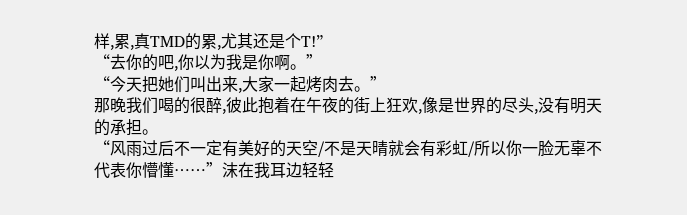样,累,真TMD的累,尤其还是个T!”
“去你的吧,你以为我是你啊。”
“今天把她们叫出来,大家一起烤肉去。”
那晚我们喝的很醉,彼此抱着在午夜的街上狂欢,像是世界的尽头,没有明天的承担。
“风雨过后不一定有美好的天空/不是天晴就会有彩虹/所以你一脸无辜不代表你懵懂……”沫在我耳边轻轻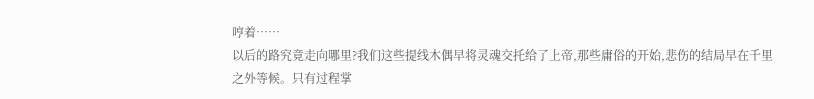哼着……
以后的路究竟走向哪里?我们这些提线木偶早将灵魂交托给了上帝,那些庸俗的开始,悲伤的结局早在千里之外等候。只有过程掌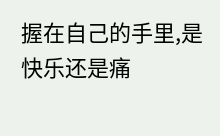握在自己的手里,是快乐还是痛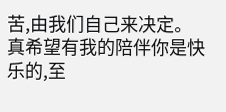苦,由我们自己来决定。
真希望有我的陪伴你是快乐的,至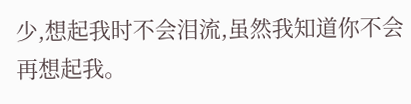少,想起我时不会泪流,虽然我知道你不会再想起我。